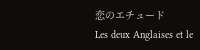恋のエチュード
Les deux Anglaises et le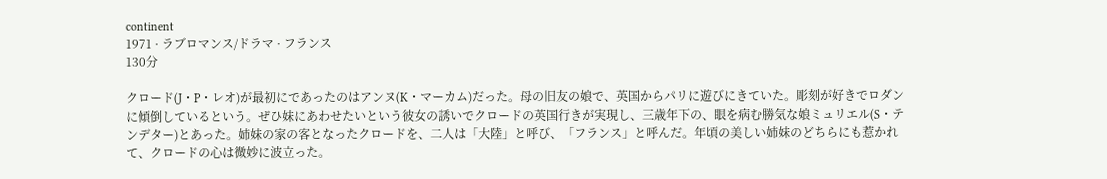continent
1971 · ラブロマンス/ドラマ · フランス
130分

クロード(J・P・レオ)が最初にであったのはアンヌ(K・マーカム)だった。母の旧友の娘で、英国からパリに遊びにきていた。彫刻が好きでロダンに傾倒しているという。ぜひ妹にあわせたいという彼女の誘いでクロードの英国行きが実現し、三歳年下の、眼を病む勝気な娘ミュリエル(S・テンデター)とあった。姉妹の家の客となったクロードを、二人は「大陸」と呼び、「フランス」と呼んだ。年頃の美しい姉妹のどちらにも惹かれて、クロードの心は微妙に波立った。